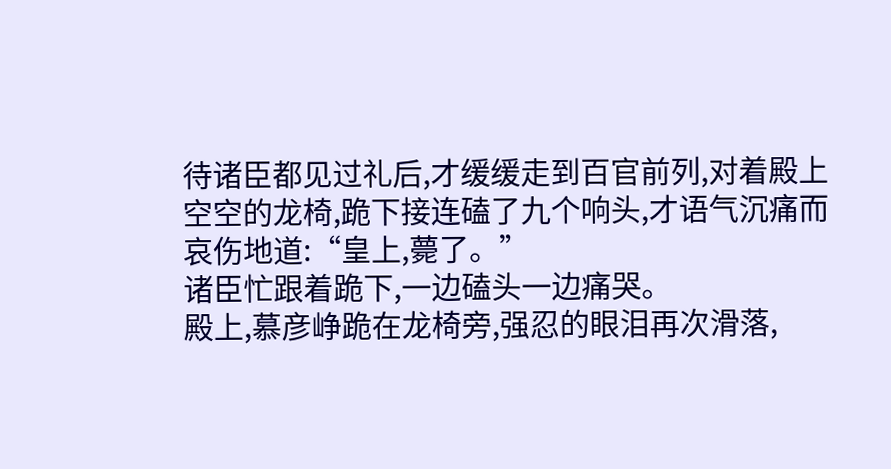待诸臣都见过礼后,才缓缓走到百官前列,对着殿上空空的龙椅,跪下接连磕了九个响头,才语气沉痛而哀伤地道:“皇上,薨了。”
诸臣忙跟着跪下,一边磕头一边痛哭。
殿上,慕彦峥跪在龙椅旁,强忍的眼泪再次滑落,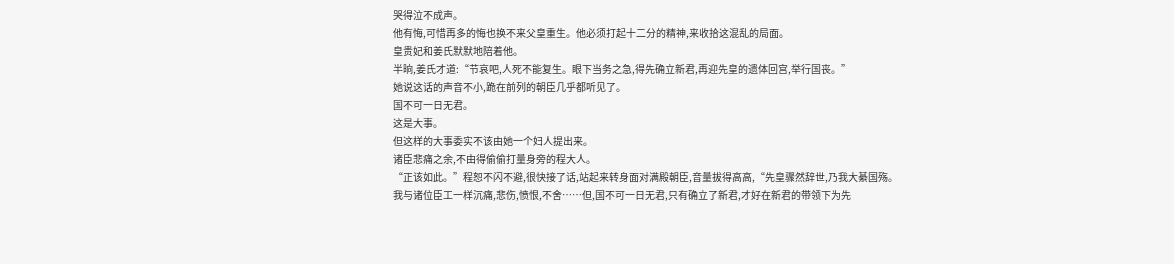哭得泣不成声。
他有悔,可惜再多的悔也换不来父皇重生。他必须打起十二分的精神,来收拾这混乱的局面。
皇贵妃和姜氏默默地陪着他。
半晌,姜氏才道:“节哀吧,人死不能复生。眼下当务之急,得先确立新君,再迎先皇的遗体回宫,举行国丧。”
她说这话的声音不小,跪在前列的朝臣几乎都听见了。
国不可一日无君。
这是大事。
但这样的大事委实不该由她一个妇人提出来。
诸臣悲痛之余,不由得偷偷打量身旁的程大人。
“正该如此。”程恕不闪不避,很快接了话,站起来转身面对满殿朝臣,音量拔得高高,“先皇骤然辞世,乃我大綦国殇。我与诸位臣工一样沉痛,悲伤,愤恨,不舍……但,国不可一日无君,只有确立了新君,才好在新君的带领下为先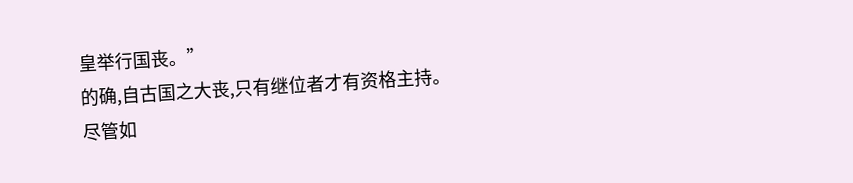皇举行国丧。”
的确,自古国之大丧,只有继位者才有资格主持。
尽管如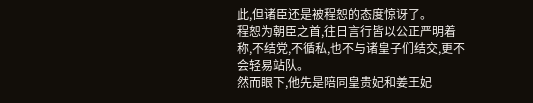此,但诸臣还是被程恕的态度惊讶了。
程恕为朝臣之首,往日言行皆以公正严明着称,不结党,不循私,也不与诸皇子们结交,更不会轻易站队。
然而眼下,他先是陪同皇贵妃和姜王妃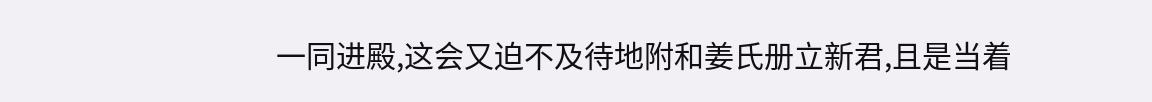一同进殿,这会又迫不及待地附和姜氏册立新君,且是当着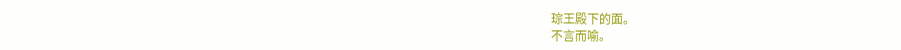琮王殿下的面。
不言而喻。